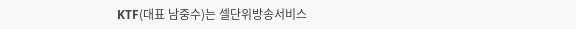KTF(대표 남중수)는 셀단위방송서비스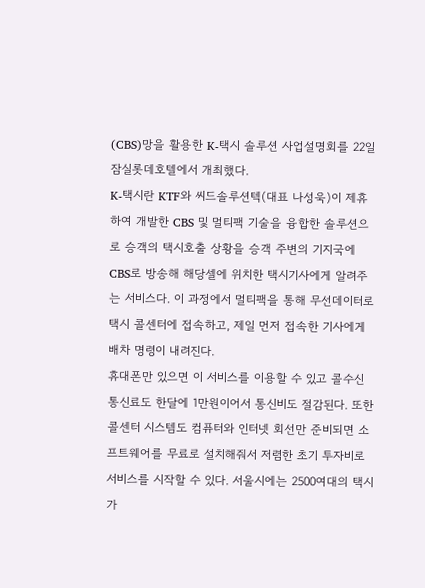(CBS)망을 활용한 K-택시 솔루션 사업설명회를 22일 잠실롯데호텔에서 개최했다.
K-택시란 KTF와 씨드솔루션텍(대표 나성욱)이 제휴하여 개발한 CBS 및 멀티팩 기술을 융합한 솔루션으로 승객의 택시호출 상황을 승객 주변의 기지국에 CBS로 방송해 해당셀에 위치한 택시기사에게 알려주는 서비스다. 이 과정에서 멀티팩을 통해 무선데이터로 택시 콜센터에 접속하고, 제일 먼저 접속한 기사에게 배차 명령이 내려진다.
휴대폰만 있으면 이 서비스를 이용할 수 있고 콜수신 통신료도 한달에 1만원이어서 통신비도 절감된다. 또한 콜센터 시스템도 컴퓨터와 인터넷 회선만 준비되면 소프트웨어를 무료로 설치해줘서 저렴한 초기 투자비로 서비스를 시작할 수 있다. 서울시에는 2500여대의 택시가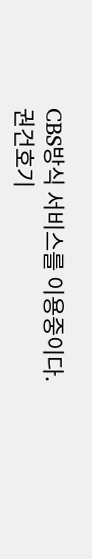CBS방식 서비스를 이용중이다.
권건호기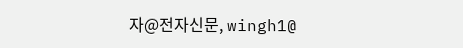자@전자신문, wingh1@